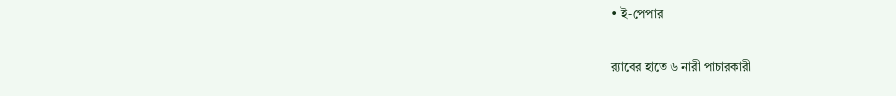• ই-পেপার

র‍্যাবের হাতে ৬ নারী পাচারকারী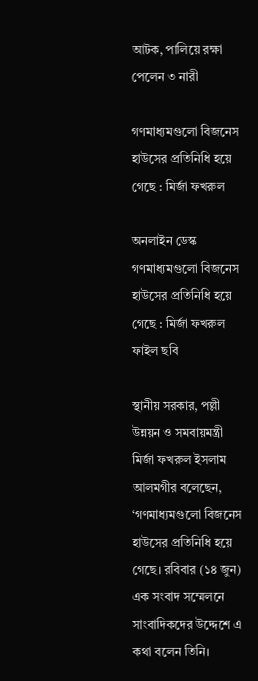আটক, পালিয়ে রক্ষা পেলেন ৩ নারী

গণমাধ্যমগুলো বিজনেস হাউসের প্রতিনিধি হয়ে গেছে : মির্জা ফখরুল

অনলাইন ডেস্ক
গণমাধ্যমগুলো বিজনেস হাউসের প্রতিনিধি হয়ে গেছে : মির্জা ফখরুল
ফাইল ছবি

স্থানীয় সরকার, পল্লী উন্নয়ন ও সমবায়মন্ত্রী মির্জা ফখরুল ইসলাম আলমগীর বলেছেন, ‘গণমাধ্যমগুলো বিজনেস হাউসের প্রতিনিধি হয়ে গেছে। রবিবার (১৪ জুন) এক সংবাদ সম্মেলনে সাংবাদিকদের উদ্দেশে এ কথা বলেন তিনি।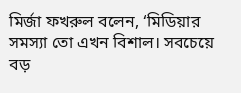মির্জা ফখরুল বলেন, ‘মিডিয়ার সমস্যা তো এখন বিশাল। সবচেয়ে বড়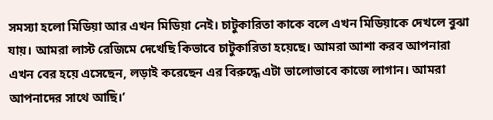সমস্যা হলো মিডিয়া আর এখন মিডিয়া নেই। চাটুকারিতা কাকে বলে এখন মিডিয়াকে দেখলে বুঝা যায়। আমরা লাস্ট রেজিমে দেখেছি কিভাবে চাটুকারিতা হয়েছে। আমরা আশা করব আপনারা এখন বের হয়ে এসেছেন, লড়াই করেছেন এর বিরুদ্ধে এটা ভালোভাবে কাজে লাগান। আমরা আপনাদের সাথে আছি।’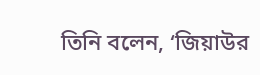তিনি বলেন, ‘জিয়াউর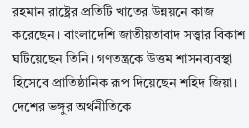রহমান রাষ্ট্রের প্রতিটি খাতের উন্নয়নে কাজ করেছেন। বাংলাদেশি জাতীয়তাবাদ সত্ত্বার বিকাশ ঘটিয়েছেন তিনি। গণতন্ত্রকে উত্তম শাসনব্যবস্থা হিসেবে প্রাতিষ্ঠানিক রূপ দিয়েছেন শহিদ জিয়া। দেশের ভঙ্গুর অর্থনীতিকে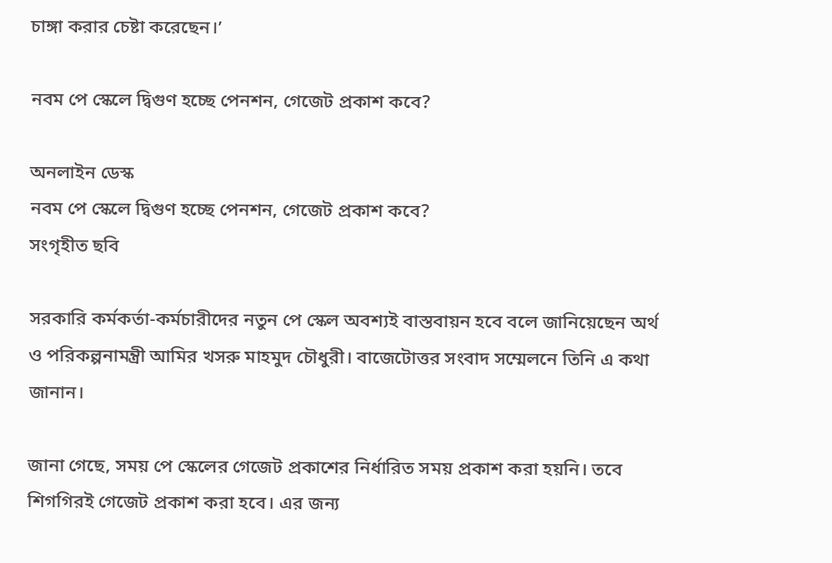চাঙ্গা করার চেষ্টা করেছেন।’

নবম পে স্কেলে দ্বিগুণ হচ্ছে পেনশন, গেজেট প্রকাশ কবে?

অনলাইন ডেস্ক
নবম পে স্কেলে দ্বিগুণ হচ্ছে পেনশন, গেজেট প্রকাশ কবে?
সংগৃহীত ছবি

সরকারি কর্মকর্তা-কর্মচারীদের নতুন পে স্কেল অবশ্যই বাস্তবায়ন হবে বলে জানিয়েছেন অর্থ ও পরিকল্পনামন্ত্রী আমির খসরু মাহমুদ চৌধুরী। বাজেটোত্তর সংবাদ সম্মেলনে তিনি এ কথা জানান।

জানা গেছে, সময় পে স্কেলের গেজেট প্রকাশের নির্ধারিত সময় প্রকাশ করা হয়নি। তবে শিগগিরই গেজেট প্রকাশ করা হবে। এর জন্য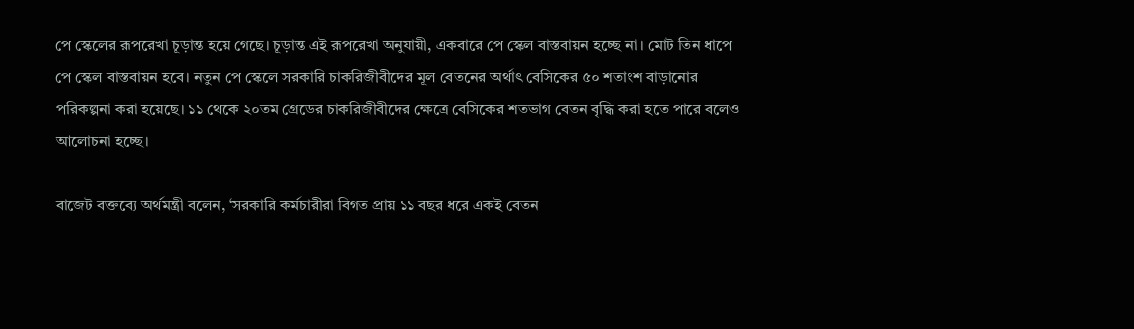পে স্কেলের রূপরেখা চূড়ান্ত হয়ে গেছে। চূড়ান্ত এই রূপরেখা অনুযায়ী, একবারে পে স্কেল বাস্তবায়ন হচ্ছে না। মোট তিন ধাপে পে স্কেল বাস্তবায়ন হবে। নতুন পে স্কেলে সরকারি চাকরিজীবীদের মূল বেতনের অর্থাৎ বেসিকের ৫০ শতাংশ বাড়ানোর পরিকল্পনা করা হয়েছে। ১১ থেকে ২০তম গ্রেডের চাকরিজীবীদের ক্ষেত্রে বেসিকের শতভাগ বেতন বৃদ্ধি করা হতে পারে বলেও আলোচনা হচ্ছে।

বাজেট বক্তব্যে অর্থমন্ত্রী বলেন, ‘সরকারি কর্মচারীরা বিগত প্রায় ১১ বছর ধরে একই বেতন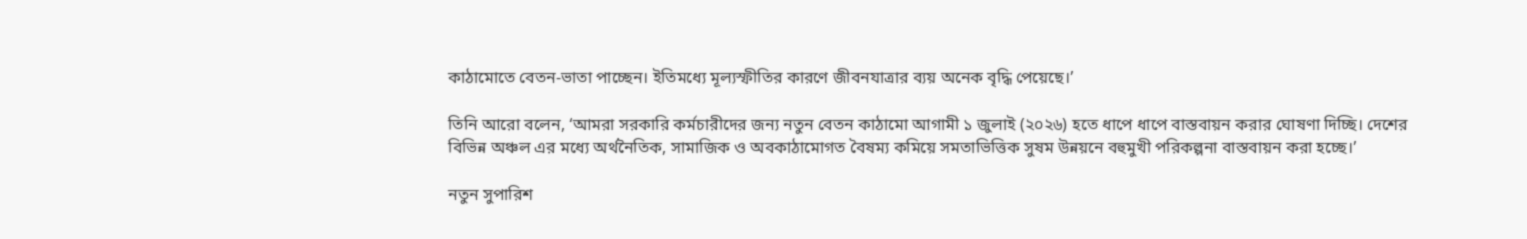কাঠামোতে বেতন-ভাতা পাচ্ছেন। ইতিমধ্যে মূল্যস্ফীতির কারণে জীবনযাত্রার ব্যয় অনেক বৃদ্ধি পেয়েছে।’

তিনি আরো বলেন, ‘আমরা সরকারি কর্মচারীদের জন্য নতুন বেতন কাঠামো আগামী ১ জুলাই (২০২৬) হতে ধাপে ধাপে বাস্তবায়ন করার ঘোষণা দিচ্ছি। দেশের বিভিন্ন অঞ্চল এর মধ্যে অর্থনৈতিক, সামাজিক ও অবকাঠামোগত বৈষম্য কমিয়ে সমতাভিত্তিক সুষম উন্নয়নে বহুমুখী পরিকল্পনা বাস্তবায়ন করা হচ্ছে।’

নতুন সুপারিশ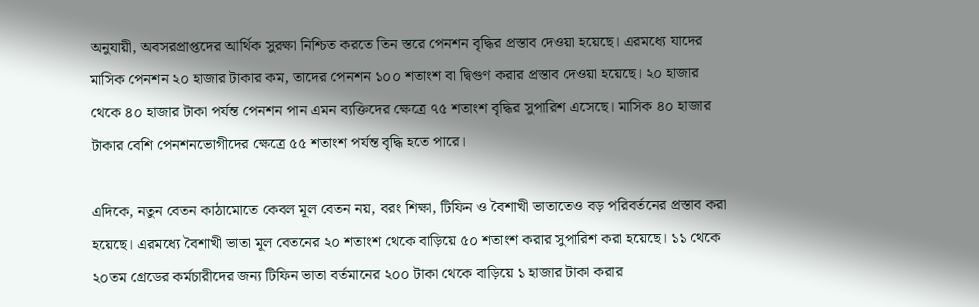অনুযায়ী, অবসরপ্রাপ্তদের আর্থিক সুরক্ষা নিশ্চিত করতে তিন স্তরে পেনশন বৃদ্ধির প্রস্তাব দেওয়া হয়েছে। এরমধ্যে যাদের মাসিক পেনশন ২০ হাজার টাকার কম, তাদের পেনশন ১০০ শতাংশ বা দ্বিগুণ করার প্রস্তাব দেওয়া হয়েছে। ২০ হাজার থেকে ৪০ হাজার টাকা পর্যন্ত পেনশন পান এমন ব্যক্তিদের ক্ষেত্রে ৭৫ শতাংশ বৃদ্ধির সুপারিশ এসেছে। মাসিক ৪০ হাজার টাকার বেশি পেনশনভোগীদের ক্ষেত্রে ৫৫ শতাংশ পর্যন্ত বৃদ্ধি হতে পারে।

এদিকে, নতুন বেতন কাঠামোতে কেবল মূল বেতন নয়, বরং শিক্ষা, টিফিন ও বৈশাখী ভাতাতেও বড় পরিবর্তনের প্রস্তাব করা হয়েছে। এরমধ্যে বৈশাখী ভাতা মূল বেতনের ২০ শতাংশ থেকে বাড়িয়ে ৫০ শতাংশ করার সুপারিশ করা হয়েছে। ১১ থেকে ২০তম গ্রেডের কর্মচারীদের জন্য টিফিন ভাতা বর্তমানের ২০০ টাকা থেকে বাড়িয়ে ১ হাজার টাকা করার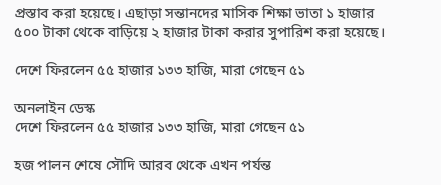প্রস্তাব করা হয়েছে। এছাড়া সন্তানদের মাসিক শিক্ষা ভাতা ১ হাজার ৫০০ টাকা থেকে বাড়িয়ে ২ হাজার টাকা করার সুপারিশ করা হয়েছে।

দেশে ফিরলেন ৫৫ হাজার ১৩৩ হাজি, মারা গেছেন ৫১

অনলাইন ডেস্ক
দেশে ফিরলেন ৫৫ হাজার ১৩৩ হাজি, মারা গেছেন ৫১

হজ পালন শেষে সৌদি আরব থেকে এখন পর্যন্ত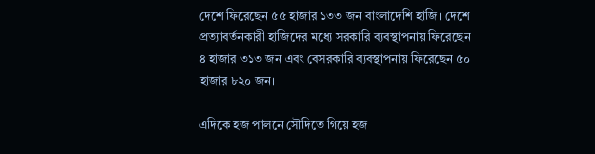দেশে ফিরেছেন ৫৫ হাজার ১৩৩ জন বাংলাদেশি হাজি। দেশে প্রত্যাবর্তনকারী হাজিদের মধ্যে সরকারি ব্যবস্থাপনায় ফিরেছেন ৪ হাজার ৩১৩ জন এবং বেসরকারি ব্যবস্থাপনায় ফিরেছেন ৫০ হাজার ৮২০ জন।

এদিকে হজ পালনে সৌদিতে গিয়ে হজ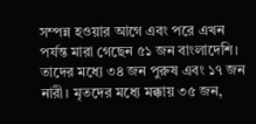সম্পন্ন হওয়ার আগে এবং পরে এখন পর্যন্ত মারা গেছেন ৫১ জন বাংলাদেশি। তাদের মধ্যে ৩৪ জন পুরুষ এবং ১৭ জন নারী। মৃতদের মধ্যে মক্কায় ৩৫ জন,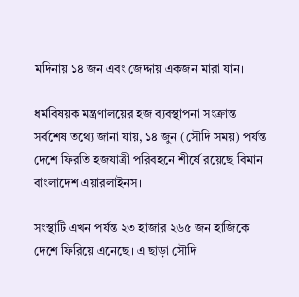মদিনায় ১৪ জন এবং জেদ্দায় একজন মারা যান।

ধর্মবিষয়ক মন্ত্রণালয়ের হজ ব্যবস্থাপনা সংক্রান্ত সর্বশেষ তথ্যে জানা যায়, ১৪ জুন (সৌদি সময়) পর্যন্ত দেশে ফিরতি হজযাত্রী পরিবহনে শীর্ষে রয়েছে বিমান বাংলাদেশ এয়ারলাইনস।

সংস্থাটি এখন পর্যন্ত ২৩ হাজার ২৬৫ জন হাজিকে দেশে ফিরিয়ে এনেছে। এ ছাড়া সৌদি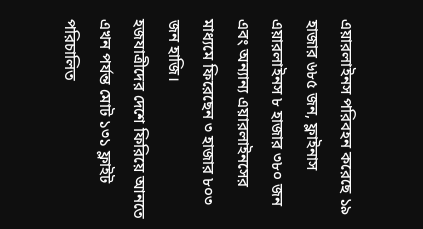এয়ারলাইনস পরিবহন করেছে ১৯ হাজার ৬৮৫ জন, ফ্লাইনাস এয়ারলাইনস ৮ হাজার ৩৮০ জন এবং অন্যান্য এয়ারলাইনসের মাধ্যমে ফিরেছেন ৩ হাজার ৮০৩ জন হাজি।
হজযাত্রীদের দেশে ফিরিয়ে আনতে এখন পর্যন্ত মোট ১৩১ ফ্লাইট পরিচালিত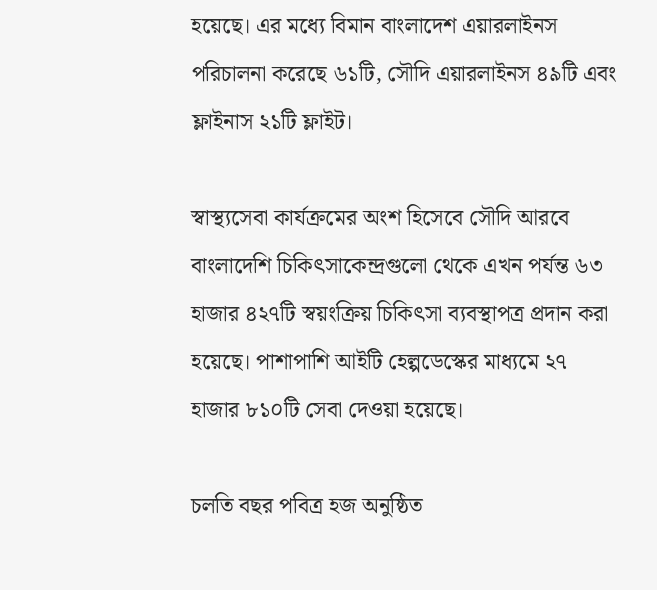হয়েছে। এর মধ্যে বিমান বাংলাদেশ এয়ারলাইনস পরিচালনা করেছে ৬১টি, সৌদি এয়ারলাইনস ৪৯টি এবং ফ্লাইনাস ২১টি ফ্লাইট।

স্বাস্থ্যসেবা কার্যক্রমের অংশ হিসেবে সৌদি আরবে বাংলাদেশি চিকিৎসাকেন্দ্রগুলো থেকে এখন পর্যন্ত ৬৩ হাজার ৪২৭টি স্বয়ংক্রিয় চিকিৎসা ব্যবস্থাপত্র প্রদান করা হয়েছে। পাশাপাশি আইটি হেল্পডেস্কের মাধ্যমে ২৭ হাজার ৮১০টি সেবা দেওয়া হয়েছে।

চলতি বছর পবিত্র হজ অনুষ্ঠিত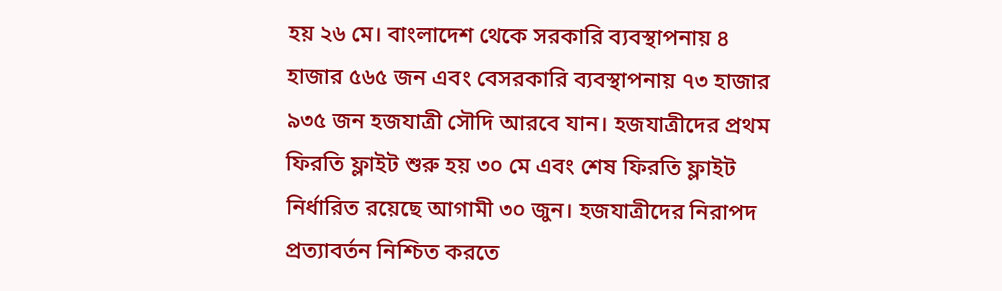হয় ২৬ মে। বাংলাদেশ থেকে সরকারি ব্যবস্থাপনায় ৪ হাজার ৫৬৫ জন এবং বেসরকারি ব্যবস্থাপনায় ৭৩ হাজার ৯৩৫ জন হজযাত্রী সৌদি আরবে যান। হজযাত্রীদের প্রথম ফিরতি ফ্লাইট শুরু হয় ৩০ মে এবং শেষ ফিরতি ফ্লাইট নির্ধারিত রয়েছে আগামী ৩০ জুন। হজযাত্রীদের নিরাপদ প্রত্যাবর্তন নিশ্চিত করতে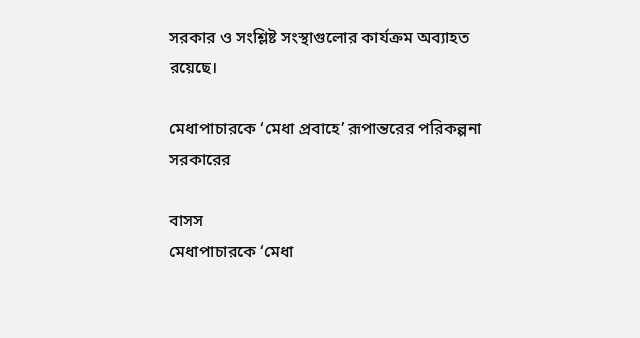সরকার ও সংশ্লিষ্ট সংস্থাগুলোর কার্যক্রম অব্যাহত রয়েছে।

মেধাপাচারকে ‘মেধা প্রবাহে’ রূপান্তরের পরিকল্পনা সরকারের

বাসস
মেধাপাচারকে ‘মেধা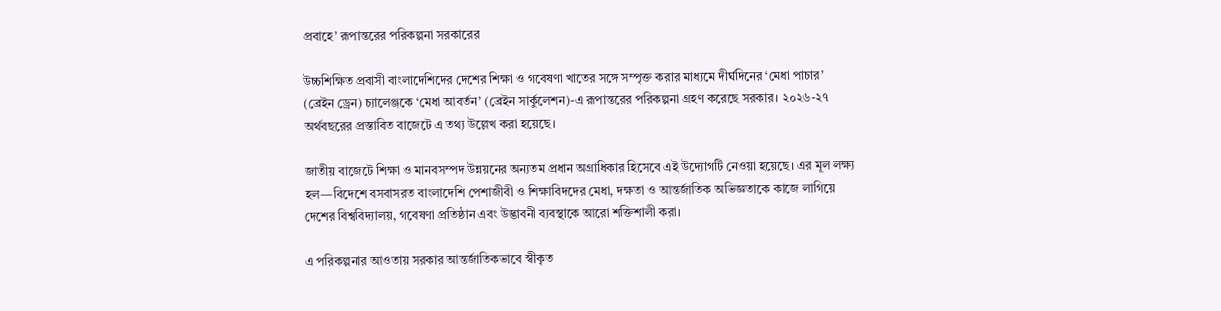প্রবাহে’ রূপান্তরের পরিকল্পনা সরকারের

উচ্চশিক্ষিত প্রবাসী বাংলাদেশিদের দেশের শিক্ষা ও গবেষণা খাতের সঙ্গে সম্পৃক্ত করার মাধ্যমে দীর্ঘদিনের ‘মেধা পাচার’ (ব্রেইন ড্রেন) চ্যালেঞ্জকে ‘মেধা আবর্তন’ (ব্রেইন সার্কুলেশন)-এ রূপান্তরের পরিকল্পনা গ্রহণ করেছে সরকার। ২০২৬-২৭ অর্থবছরের প্রস্তাবিত বাজেটে এ তথ্য উল্লেখ করা হয়েছে।

জাতীয় বাজেটে শিক্ষা ও মানবসম্পদ উন্নয়নের অন্যতম প্রধান অগ্রাধিকার হিসেবে এই উদ্যোগটি নেওয়া হয়েছে। এর মূল লক্ষ্য হল—বিদেশে বসবাসরত বাংলাদেশি পেশাজীবী ও শিক্ষাবিদদের মেধা, দক্ষতা ও আন্তর্জাতিক অভিজ্ঞতাকে কাজে লাগিয়ে দেশের বিশ্ববিদ্যালয়, গবেষণা প্রতিষ্ঠান এবং উদ্ভাবনী ব্যবস্থাকে আরো শক্তিশালী করা।

এ পরিকল্পনার আওতায় সরকার আন্তর্জাতিকভাবে স্বীকৃত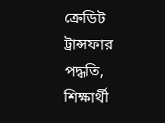ক্রেডিট ট্রান্সফার পদ্ধতি, শিক্ষার্থী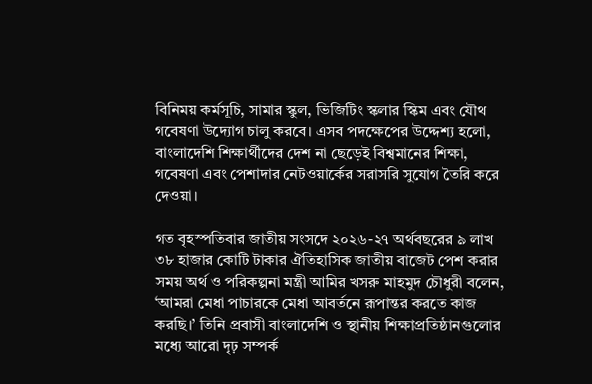বিনিময় কর্মসূচি, সামার স্কুল, ভিজিটিং স্কলার স্কিম এবং যৌথ গবেষণা উদ্যোগ চালু করবে। এসব পদক্ষেপের উদ্দেশ্য হলো, বাংলাদেশি শিক্ষার্থীদের দেশ না ছেড়েই বিশ্বমানের শিক্ষা, গবেষণা এবং পেশাদার নেটওয়ার্কের সরাসরি সুযোগ তৈরি করে দেওয়া।

গত বৃহস্পতিবার জাতীয় সংসদে ২০২৬-২৭ অর্থবছরের ৯ লাখ ৩৮ হাজার কোটি টাকার ঐতিহাসিক জাতীয় বাজেট পেশ করার সময় অর্থ ও পরিকল্পনা মন্ত্রী আমির খসরু মাহমুদ চৌধুরী বলেন, ‘আমরা মেধা পাচারকে মেধা আবর্তনে রূপান্তর করতে কাজ করছি।’ তিনি প্রবাসী বাংলাদেশি ও স্থানীয় শিক্ষাপ্রতিষ্ঠানগুলোর মধ্যে আরো দৃঢ় সম্পর্ক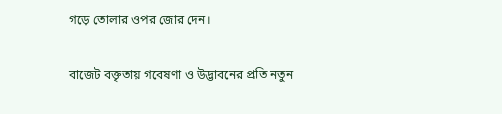গড়ে তোলার ওপর জোর দেন।

বাজেট বক্তৃতায় গবেষণা ও উদ্ভাবনের প্রতি নতুন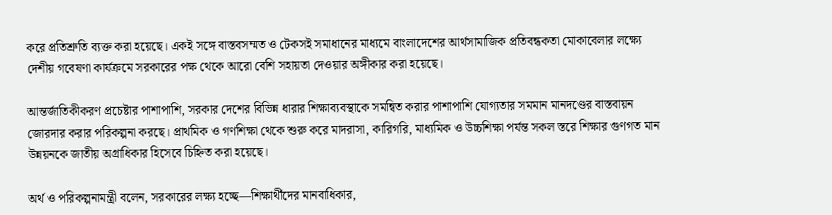করে প্রতিশ্রুতি ব্যক্ত করা হয়েছে। একই সঙ্গে বাস্তবসম্মত ও টেকসই সমাধানের মাধ্যমে বাংলাদেশের আর্থসামাজিক প্রতিবন্ধকতা মোকাবেলার লক্ষ্যে দেশীয় গবেষণা কার্যক্রমে সরকারের পক্ষ থেকে আরো বেশি সহায়তা দেওয়ার অঙ্গীকার করা হয়েছে।

আন্তর্জাতিকীকরণ প্রচেষ্টার পাশাপাশি, সরকার দেশের বিভিন্ন ধারার শিক্ষাব্যবস্থাকে সমন্বিত করার পাশাপাশি যোগ্যতার সমমান মানদণ্ডের বাস্তবায়ন জোরদার করার পরিকল্পনা করছে। প্রাথমিক ও গণশিক্ষা থেকে শুরু করে মাদরাসা, কারিগরি, মাধ্যমিক ও উচ্চশিক্ষা পর্যন্ত সকল স্তরে শিক্ষার গুণগত মান উন্নয়নকে জাতীয় অগ্রাধিকার হিসেবে চিহ্নিত করা হয়েছে।

অর্থ ও পরিকল্পনামন্ত্রী বলেন, সরকারের লক্ষ্য হচ্ছে—শিক্ষার্থীদের মানবাধিকার,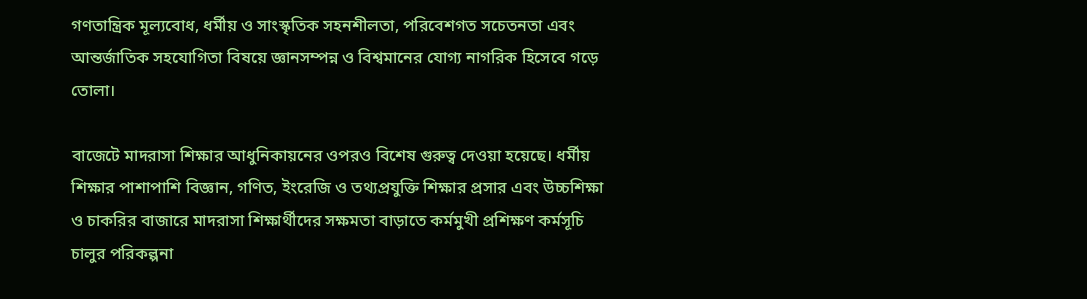গণতান্ত্রিক মূল্যবোধ, ধর্মীয় ও সাংস্কৃতিক সহনশীলতা, পরিবেশগত সচেতনতা এবং আন্তর্জাতিক সহযোগিতা বিষয়ে জ্ঞানসম্পন্ন ও বিশ্বমানের যোগ্য নাগরিক হিসেবে গড়ে তোলা।

বাজেটে মাদরাসা শিক্ষার আধুনিকায়নের ওপরও বিশেষ গুরুত্ব দেওয়া হয়েছে। ধর্মীয় শিক্ষার পাশাপাশি বিজ্ঞান, গণিত, ইংরেজি ও তথ্যপ্রযুক্তি শিক্ষার প্রসার এবং উচ্চশিক্ষা ও চাকরির বাজারে মাদরাসা শিক্ষার্থীদের সক্ষমতা বাড়াতে কর্মমুখী প্রশিক্ষণ কর্মসূচি চালুর পরিকল্পনা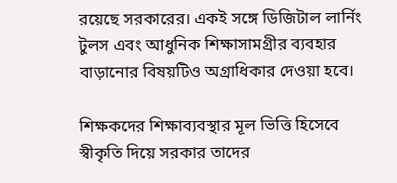রয়েছে সরকারের। একই সঙ্গে ডিজিটাল লার্নিং টুলস এবং আধুনিক শিক্ষাসামগ্রীর ব্যবহার বাড়ানোর বিষয়টিও অগ্রাধিকার দেওয়া হবে।

শিক্ষকদের শিক্ষাব্যবস্থার মূল ভিত্তি হিসেবে স্বীকৃতি দিয়ে সরকার তাদের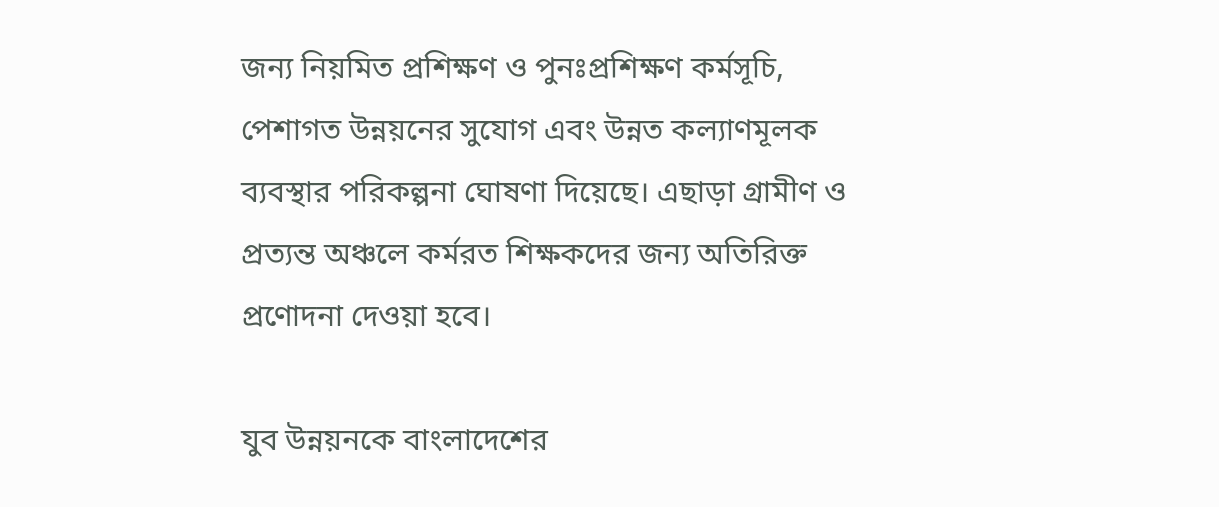জন্য নিয়মিত প্রশিক্ষণ ও পুনঃপ্রশিক্ষণ কর্মসূচি, পেশাগত উন্নয়নের সুযোগ এবং উন্নত কল্যাণমূলক ব্যবস্থার পরিকল্পনা ঘোষণা দিয়েছে। এছাড়া গ্রামীণ ও প্রত্যন্ত অঞ্চলে কর্মরত শিক্ষকদের জন্য অতিরিক্ত প্রণোদনা দেওয়া হবে।

যুব উন্নয়নকে বাংলাদেশের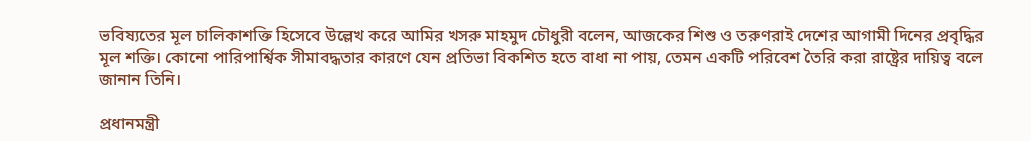ভবিষ্যতের মূল চালিকাশক্তি হিসেবে উল্লেখ করে আমির খসরু মাহমুদ চৌধুরী বলেন, আজকের শিশু ও তরুণরাই দেশের আগামী দিনের প্রবৃদ্ধির মূল শক্তি। কোনো পারিপার্শ্বিক সীমাবদ্ধতার কারণে যেন প্রতিভা বিকশিত হতে বাধা না পায়, তেমন একটি পরিবেশ তৈরি করা রাষ্ট্রের দায়িত্ব বলে জানান তিনি।

প্রধানমন্ত্রী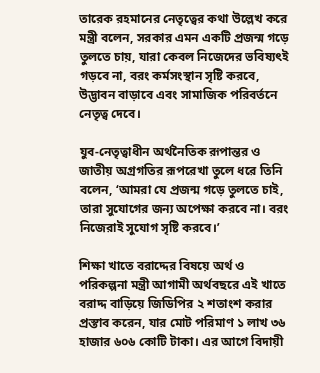তারেক রহমানের নেতৃত্বের কথা উল্লেখ করে মন্ত্রী বলেন, সরকার এমন একটি প্রজন্ম গড়ে তুলতে চায়, যারা কেবল নিজেদের ভবিষ্যৎই গড়বে না, বরং কর্মসংস্থান সৃষ্টি করবে, উদ্ভাবন বাড়াবে এবং সামাজিক পরিবর্তনে নেতৃত্ব দেবে।

যুব-নেতৃত্বাধীন অর্থনৈতিক রূপান্তর ও জাতীয় অগ্রগতির রূপরেখা তুলে ধরে তিনি বলেন, ‘আমরা যে প্রজন্ম গড়ে তুলতে চাই, তারা সুযোগের জন্য অপেক্ষা করবে না। বরং নিজেরাই সুযোগ সৃষ্টি করবে।’

শিক্ষা খাতে বরাদ্দের বিষয়ে অর্থ ও পরিকল্পনা মন্ত্রী আগামী অর্থবছরে এই খাতে বরাদ্দ বাড়িয়ে জিডিপির ২ শতাংশ করার প্রস্তাব করেন, যার মোট পরিমাণ ১ লাখ ৩৬ হাজার ৬০৬ কোটি টাকা। এর আগে বিদায়ী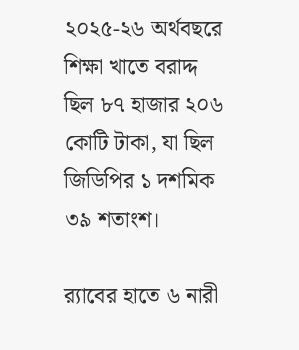২০২৫-২৬ অর্থবছরে শিক্ষা খাতে বরাদ্দ ছিল ৮৭ হাজার ২০৬ কোটি টাকা, যা ছিল জিডিপির ১ দশমিক ৩৯ শতাংশ।

র‍্যাবের হাতে ৬ নারী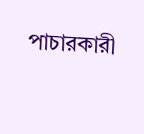পাচারকারী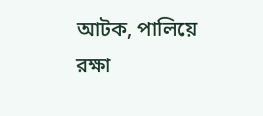আটক, পালিয়ে রক্ষা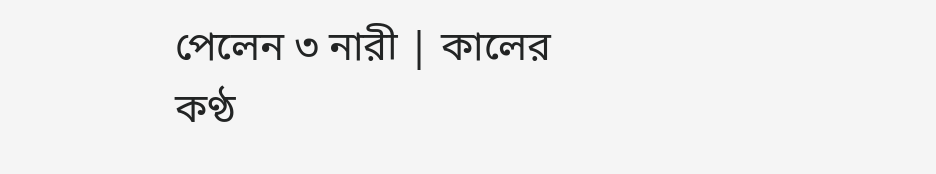পেলেন ৩ নারী | কালের কণ্ঠ